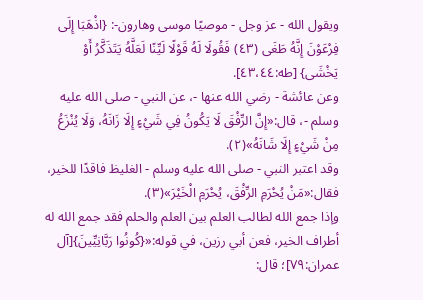ويقول الله - عز وجل - موصيًا موسى وهارون-: {اذْهَبَا إِلَى فِرْعَوْنَ إِنَّهُ طَغَى (٤٣) فَقُولَا لَهُ قَوْلًا لَيِّنًا لَعَلَّهُ يَتَذَكَّرُ أَوْ يَخْشَى} [طه:٤٣،٤٤].
وعن عائشة - رضي الله عنها -، عن النبي - صلى الله عليه وسلم -، قال:«إِنَّ الرِّفْقَ لَا يَكُونُ فِي شَيْءٍ إِلَا زَانَهُ، وَلَا يُنْزَعُ مِنْ شَيْءٍ إِلَا شَانَهُ»(٢).
وقد اعتبر النبي - صلى الله عليه وسلم - الغليظ فاقدًا للخير، فقال:«مَنْ يُحْرَمِ الرِّفْقَ، يُحْرَمِ الْخَيْرَ»(٣).
وإذا جمع الله لطالب العلم بين العلم والحلم فقد جمع الله له أطراف الخير، فعن أبي رزين، في قوله:«{كُونُوا رَبَّانِيِّينَ}[آل عمران:٧٩]؛ قال: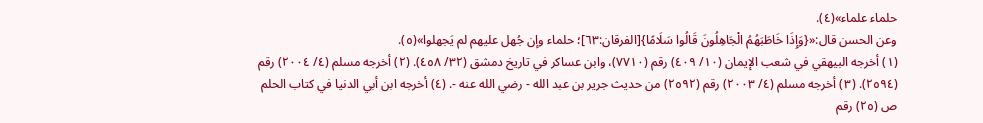حلماء علماء»(٤).
وعن الحسن قال:«{وَإِذَا خَاطَبَهُمُ الْجَاهِلُونَ قَالُوا سَلَامًا}[الفرقان:٦٣]؛ حلماء وإن جُهل عليهم لم يَجهلوا»(٥).
(١) أخرجه البيهقي في شعب الإيمان (١٠/ ٤٠٩) رقم (٧٧١٠)، وابن عساكر في تاريخ دمشق (٣٢/ ٤٥٨). (٢) أخرجه مسلم (٤/ ٢٠٠٤) رقم (٢٥٩٤). (٣) أخرجه مسلم (٤/ ٢٠٠٣) رقم (٢٥٩٢) من حديث جرير بن عبد الله - رضي الله عنه -. (٤) أخرجه ابن أبي الدنيا في كتاب الحلم ص (٢٥) رقم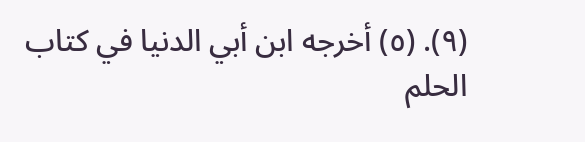(٩). (٥) أخرجه ابن أبي الدنيا في كتاب الحلم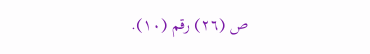ص (٢٦) رقم (١٠).